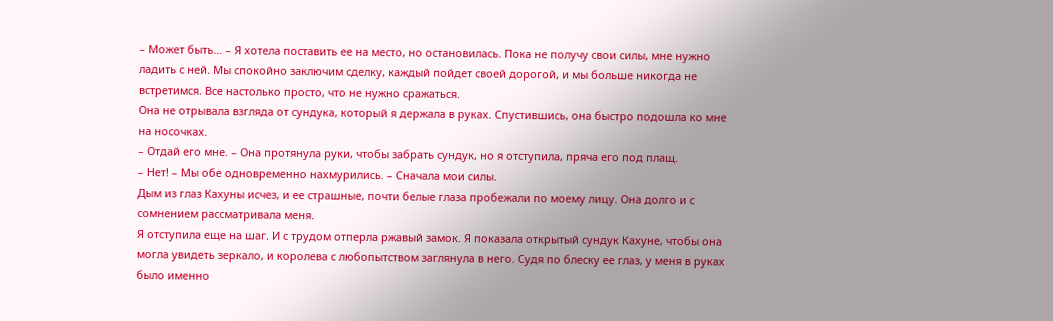– Может быть… – Я хотела поставить ее на место, но остановилась. Пока не получу свои силы, мне нужно ладить с ней. Мы спокойно заключим сделку, каждый пойдет своей дорогой, и мы больше никогда не встретимся. Все настолько просто, что не нужно сражаться.
Она не отрывала взгляда от сундука, который я держала в руках. Спустившись, она быстро подошла ко мне на носочках.
– Отдай его мне. – Она протянула руки, чтобы забрать сундук, но я отступила, пряча его под плащ.
– Нет! – Мы обе одновременно нахмурились. – Сначала мои силы.
Дым из глаз Кахуны исчез, и ее страшные, почти белые глаза пробежали по моему лицу. Она долго и с сомнением рассматривала меня.
Я отступила еще на шаг. И с трудом отперла ржавый замок. Я показала открытый сундук Кахуне, чтобы она могла увидеть зеркало, и королева с любопытством заглянула в него. Судя по блеску ее глаз, у меня в руках было именно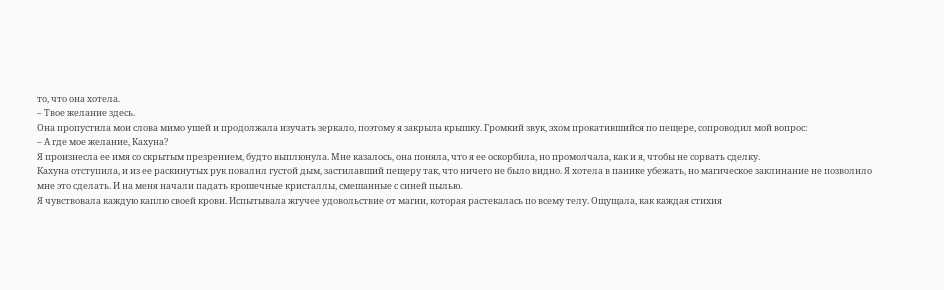то, что она хотела.
– Твое желание здесь.
Она пропустила мои слова мимо ушей и продолжала изучать зеркало, поэтому я закрыла крышку. Громкий звук, эхом прокатившийся по пещере, сопроводил мой вопрос:
– А где мое желание, Кахуна?
Я произнесла ее имя со скрытым презрением, будто выплюнула. Мне казалось, она поняла, что я ее оскорбила, но промолчала, как и я, чтобы не сорвать сделку.
Кахуна отступила, и из ее раскинутых рук повалил густой дым, застилавший пещеру так, что ничего не было видно. Я хотела в панике убежать, но магическое заклинание не позволило мне это сделать. И на меня начали падать крошечные кристаллы, смешанные с синей пылью.
Я чувствовала каждую каплю своей крови. Испытывала жгучее удовольствие от магии, которая растекалась по всему телу. Ощущала, как каждая стихия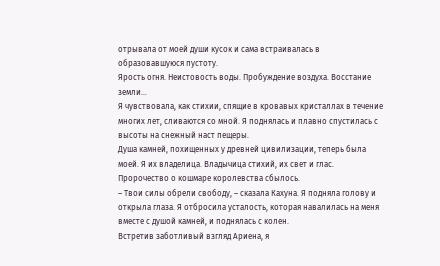отрывала от моей души кусок и сама встраивалась в образовавшуюся пустоту.
Ярость огня. Неистовость воды. Пробуждение воздуха. Восстание земли…
Я чувствовала, как стихии, спящие в кровавых кристаллах в течение многих лет, сливаются со мной. Я поднялась и плавно спустилась с высоты на снежный наст пещеры.
Душа камней, похищенных у древней цивилизации, теперь была моей. Я их владелица. Владычица стихий, их свет и глас. Пророчество о кошмаре королевства сбылось.
– Твои силы обрели свободу, – сказала Кахуна. Я подняла голову и открыла глаза. Я отбросила усталость, которая навалилась на меня вместе с душой камней, и поднялась с колен.
Встретив заботливый взгляд Ариена, я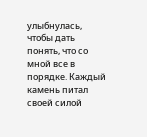улыбнулась, чтобы дать понять, что со мной все в порядке. Каждый камень питал своей силой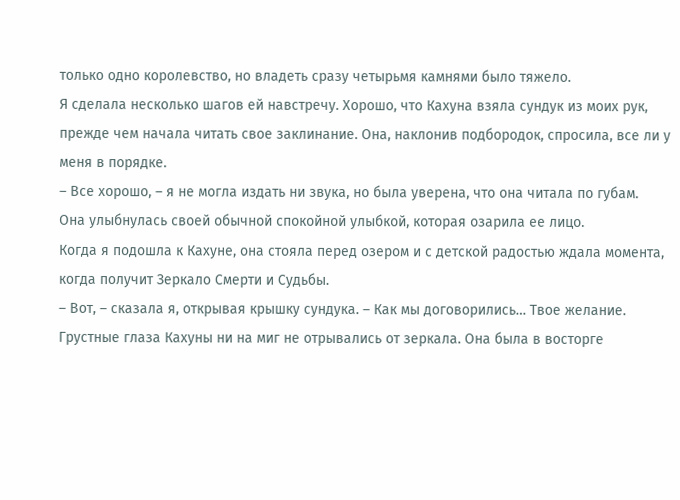только одно королевство, но владеть сразу четырьмя камнями было тяжело.
Я сделала несколько шагов ей навстречу. Хорошо, что Кахуна взяла сундук из моих рук, прежде чем начала читать свое заклинание. Она, наклонив подбородок, спросила, все ли у меня в порядке.
– Все хорошо, – я не могла издать ни звука, но была уверена, что она читала по губам.
Она улыбнулась своей обычной спокойной улыбкой, которая озарила ее лицо.
Когда я подошла к Кахуне, она стояла перед озером и с детской радостью ждала момента, когда получит Зеркало Смерти и Судьбы.
– Вот, – сказала я, открывая крышку сундука. – Как мы договорились… Твое желание.
Грустные глаза Кахуны ни на миг не отрывались от зеркала. Она была в восторге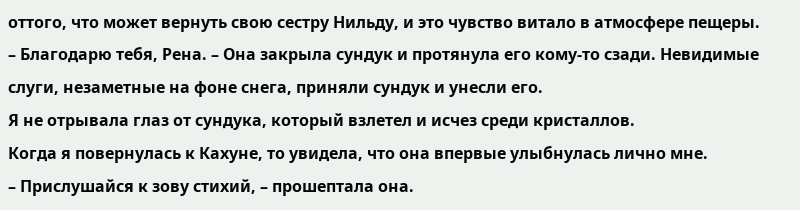оттого, что может вернуть свою сестру Нильду, и это чувство витало в атмосфере пещеры.
– Благодарю тебя, Рена. – Она закрыла сундук и протянула его кому-то сзади. Невидимые слуги, незаметные на фоне снега, приняли сундук и унесли его.
Я не отрывала глаз от сундука, который взлетел и исчез среди кристаллов.
Когда я повернулась к Кахуне, то увидела, что она впервые улыбнулась лично мне.
– Прислушайся к зову стихий, – прошептала она.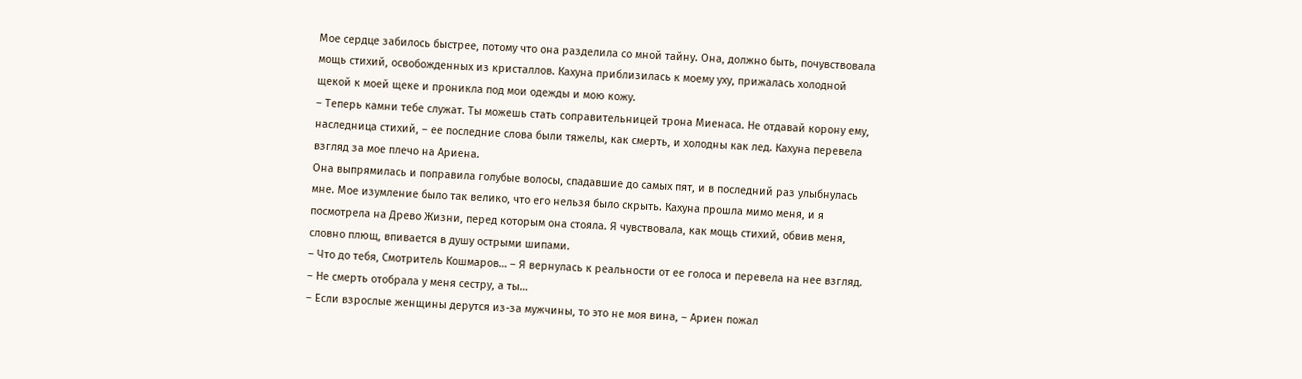Мое сердце забилось быстрее, потому что она разделила со мной тайну. Она, должно быть, почувствовала мощь стихий, освобожденных из кристаллов. Кахуна приблизилась к моему уху, прижалась холодной щекой к моей щеке и проникла под мои одежды и мою кожу.
– Теперь камни тебе служат. Ты можешь стать соправительницей трона Миенаса. Не отдавай корону ему, наследница стихий, – ее последние слова были тяжелы, как смерть, и холодны как лед. Кахуна перевела взгляд за мое плечо на Ариена.
Она выпрямилась и поправила голубые волосы, спадавшие до самых пят, и в последний раз улыбнулась мне. Мое изумление было так велико, что его нельзя было скрыть. Кахуна прошла мимо меня, и я посмотрела на Древо Жизни, перед которым она стояла. Я чувствовала, как мощь стихий, обвив меня, словно плющ, впивается в душу острыми шипами.
– Что до тебя, Смотритель Кошмаров… – Я вернулась к реальности от ее голоса и перевела на нее взгляд. – Не смерть отобрала у меня сестру, а ты…
– Если взрослые женщины дерутся из-за мужчины, то это не моя вина, – Ариен пожал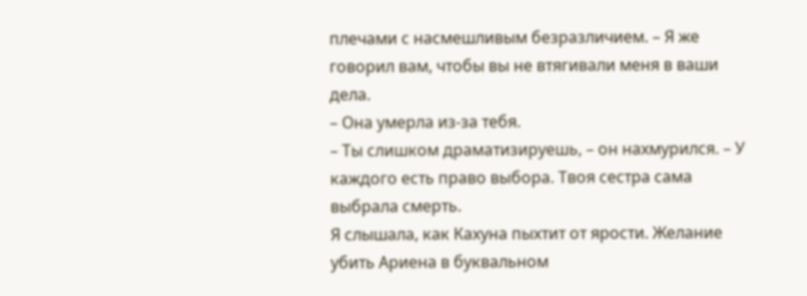плечами с насмешливым безразличием. – Я же говорил вам, чтобы вы не втягивали меня в ваши дела.
– Она умерла из-за тебя.
– Ты слишком драматизируешь, – он нахмурился. – У каждого есть право выбора. Твоя сестра сама выбрала смерть.
Я слышала, как Кахуна пыхтит от ярости. Желание убить Ариена в буквальном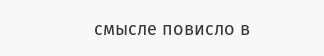смысле повисло в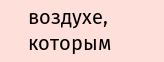воздухе, которым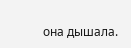она дышала.